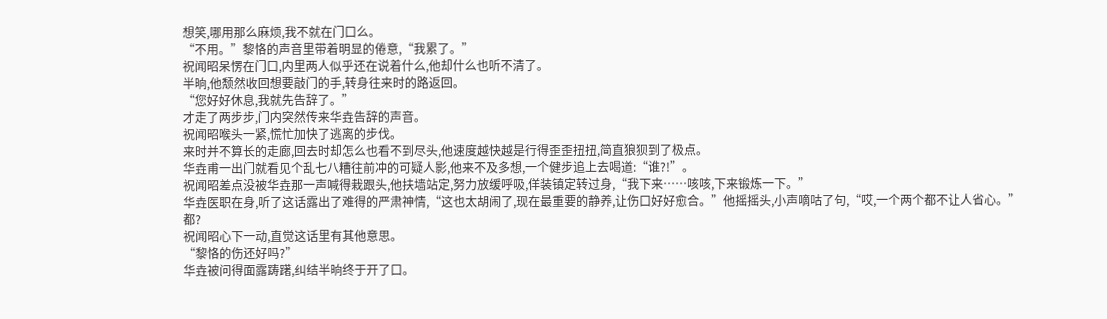想笑,哪用那么麻烦,我不就在门口么。
“不用。”黎恪的声音里带着明显的倦意,“我累了。”
祝闻昭呆愣在门口,内里两人似乎还在说着什么,他却什么也听不清了。
半晌,他颓然收回想要敲门的手,转身往来时的路返回。
“您好好休息,我就先告辞了。”
才走了两步步,门内突然传来华垚告辞的声音。
祝闻昭喉头一紧,慌忙加快了逃离的步伐。
来时并不算长的走廊,回去时却怎么也看不到尽头,他速度越快越是行得歪歪扭扭,简直狼狈到了极点。
华垚甫一出门就看见个乱七八糟往前冲的可疑人影,他来不及多想,一个健步追上去喝道:“谁?!”。
祝闻昭差点没被华垚那一声喊得栽跟头,他扶墙站定,努力放缓呼吸,佯装镇定转过身,“我下来……咳咳,下来锻炼一下。”
华垚医职在身,听了这话露出了难得的严肃神情,“这也太胡闹了,现在最重要的静养,让伤口好好愈合。”他摇摇头,小声嘀咕了句,“哎,一个两个都不让人省心。”
都?
祝闻昭心下一动,直觉这话里有其他意思。
“黎恪的伤还好吗?”
华垚被问得面露踌躇,纠结半晌终于开了口。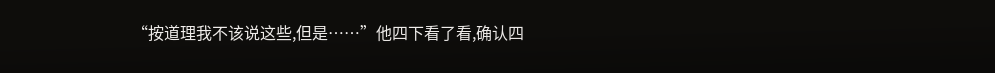“按道理我不该说这些,但是……”他四下看了看,确认四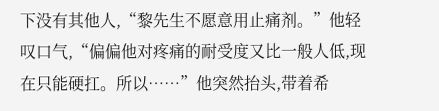下没有其他人,“黎先生不愿意用止痛剂。”他轻叹口气,“偏偏他对疼痛的耐受度又比一般人低,现在只能硬扛。所以……”他突然抬头,带着希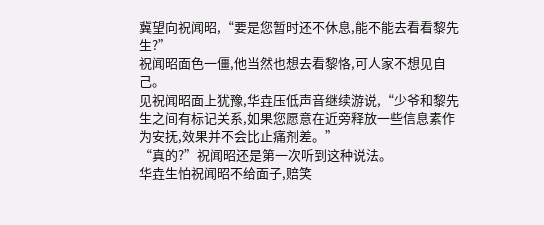冀望向祝闻昭,“要是您暂时还不休息,能不能去看看黎先生?”
祝闻昭面色一僵,他当然也想去看黎恪,可人家不想见自己。
见祝闻昭面上犹豫,华垚压低声音继续游说,“少爷和黎先生之间有标记关系,如果您愿意在近旁释放一些信息素作为安抚,效果并不会比止痛剂差。”
“真的?”祝闻昭还是第一次听到这种说法。
华垚生怕祝闻昭不给面子,赔笑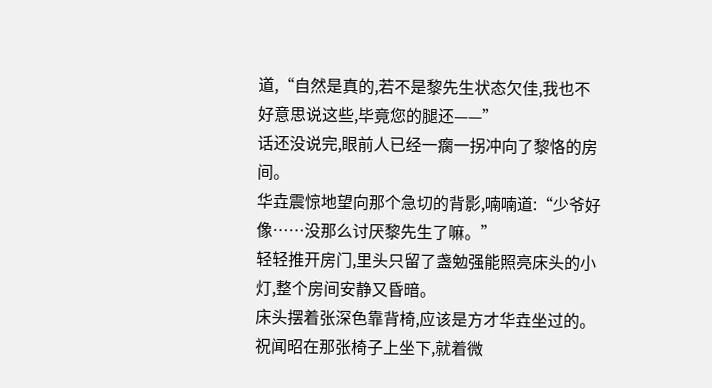道,“自然是真的,若不是黎先生状态欠佳,我也不好意思说这些,毕竟您的腿还——”
话还没说完,眼前人已经一瘸一拐冲向了黎恪的房间。
华垚震惊地望向那个急切的背影,喃喃道:“少爷好像……没那么讨厌黎先生了嘛。”
轻轻推开房门,里头只留了盏勉强能照亮床头的小灯,整个房间安静又昏暗。
床头摆着张深色靠背椅,应该是方才华垚坐过的。
祝闻昭在那张椅子上坐下,就着微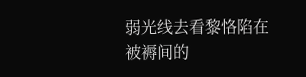弱光线去看黎恪陷在被褥间的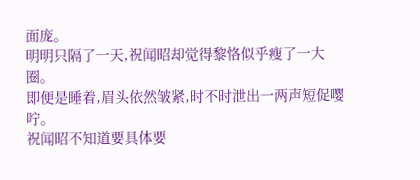面庞。
明明只隔了一天,祝闻昭却觉得黎恪似乎瘦了一大圈。
即便是睡着,眉头依然皱紧,时不时泄出一两声短促嘤咛。
祝闻昭不知道要具体要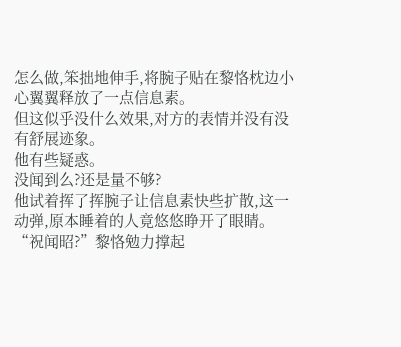怎么做,笨拙地伸手,将腕子贴在黎恪枕边小心翼翼释放了一点信息素。
但这似乎没什么效果,对方的表情并没有没有舒展迹象。
他有些疑惑。
没闻到么?还是量不够?
他试着挥了挥腕子让信息素快些扩散,这一动弹,原本睡着的人竟悠悠睁开了眼睛。
“祝闻昭?”黎恪勉力撑起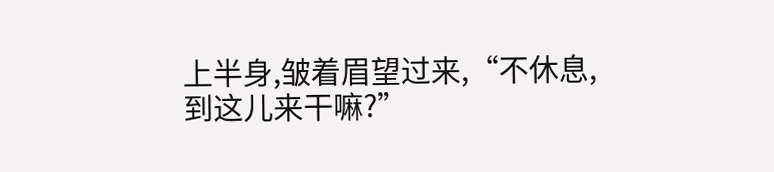上半身,皱着眉望过来,“不休息,到这儿来干嘛?”